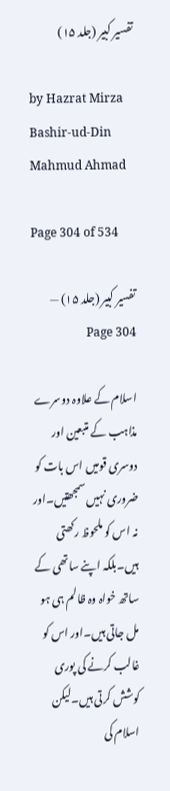تفسیر کبیر (جلد ۱۵)

by Hazrat Mirza Bashir-ud-Din Mahmud Ahmad

Page 304 of 534

تفسیر کبیر (جلد ۱۵) — Page 304

اسلام کے علاوہ دوسرے مذاہب کے متبعین اور دوسری قومیں اس بات کو ضروری نہیں سمجھتیں۔اور نہ اس کو ملحوظ رکھتی ہیں۔بلکہ اپنے ساتھی کے ساتھ خواہ وہ ظالم ہی ہو مل جاتی ہیں۔اور اس کو غالب کرنے کی پوری کوشش کرتی ہیں۔لیکن اسلام کی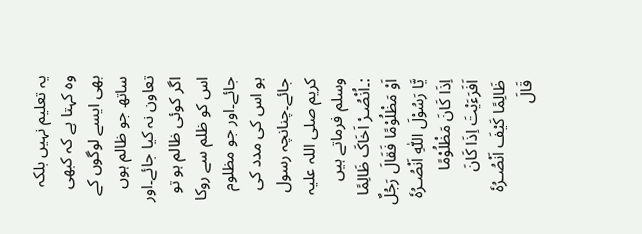یہ تعلیم نہیں بلکہ وہ کہتا ہے کہ کبھی بھی ایسے لوگوں کے ساتھ جو ظالم ہوں تعاون نہ کیا جائے۔اور اگر کوئی ظالم ہو تو اس کو ظلم سے روکا جائے۔اور جو مظلوم ہو اس کی مدد کی جائے۔چنانچہ رسول کریم صلی اللہ علیہ وسلم فرماتے ہیں :۔اُنْصُـرْ اَخَاکَ ظَالِمًا اَوْ مَظْلُوْمًا فَقَالَ رَجُلٌ یَّا رَسُوْلَ اللّٰہِ اَنْصُـرُہٗ اِذَا کَانَ مَظْلُوْمًا اَفَرَءَیْتَ اِذَا کَانَ ظَالِمًا کَیْفَ اَنْصُـرُہٗ قَالَ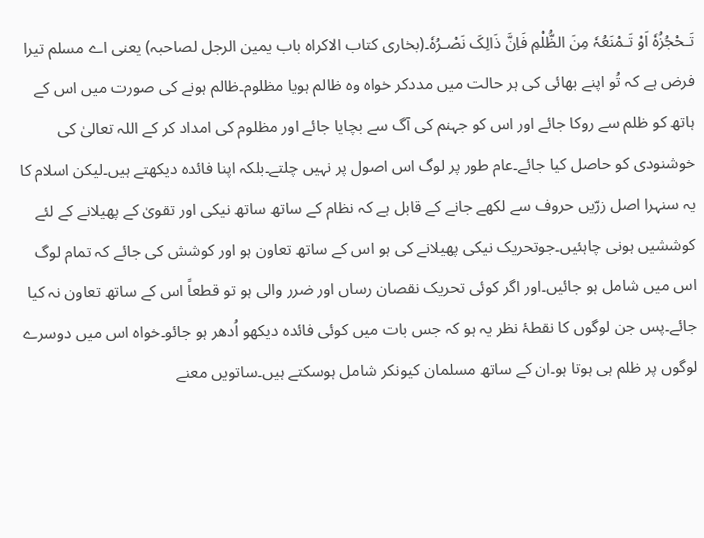تَـحْجُزُہٗ اَوْ تَـمْنَعُہٗ مِنَ الظُّلْمِ فَاِنَّ ذَالِکَ نَصْـرُہٗ۔(بخاری کتاب الاکراہ باب یمین الرجل لصاحبہ) یعنی اے مسلم تیرا فرض ہے کہ تُو اپنے بھائی کی ہر حالت میں مددکر خواہ وہ ظالم ہویا مظلوم۔ظالم ہونے کی صورت میں اس کے ہاتھ کو ظلم سے روکا جائے اور اس کو جہنم کی آگ سے بچایا جائے اور مظلوم کی امداد کر کے اللہ تعالیٰ کی خوشنودی کو حاصل کیا جائے۔عام طور پر لوگ اس اصول پر نہیں چلتے۔بلکہ اپنا فائدہ دیکھتے ہیں۔لیکن اسلام کا یہ سنہرا اصل زرّیں حروف سے لکھے جانے کے قابل ہے کہ نظام کے ساتھ ساتھ نیکی اور تقویٰ کے پھیلانے کے لئے کوششیں ہونی چاہئیں۔جوتحریک نیکی پھیلانے کی ہو اس کے ساتھ تعاون ہو اور کوشش کی جائے کہ تمام لوگ اس میں شامل ہو جائیں۔اور اگر کوئی تحریک نقصان رساں اور ضرر والی ہو تو قطعاً اس کے ساتھ تعاون نہ کیا جائے۔پس جن لوگوں کا نقطۂ نظر یہ ہو کہ جس بات میں کوئی فائدہ دیکھو اُدھر ہو جائو۔خواہ اس میں دوسرے لوگوں پر ظلم ہی ہوتا ہو۔ان کے ساتھ مسلمان کیونکر شامل ہوسکتے ہیں۔ساتویں معنے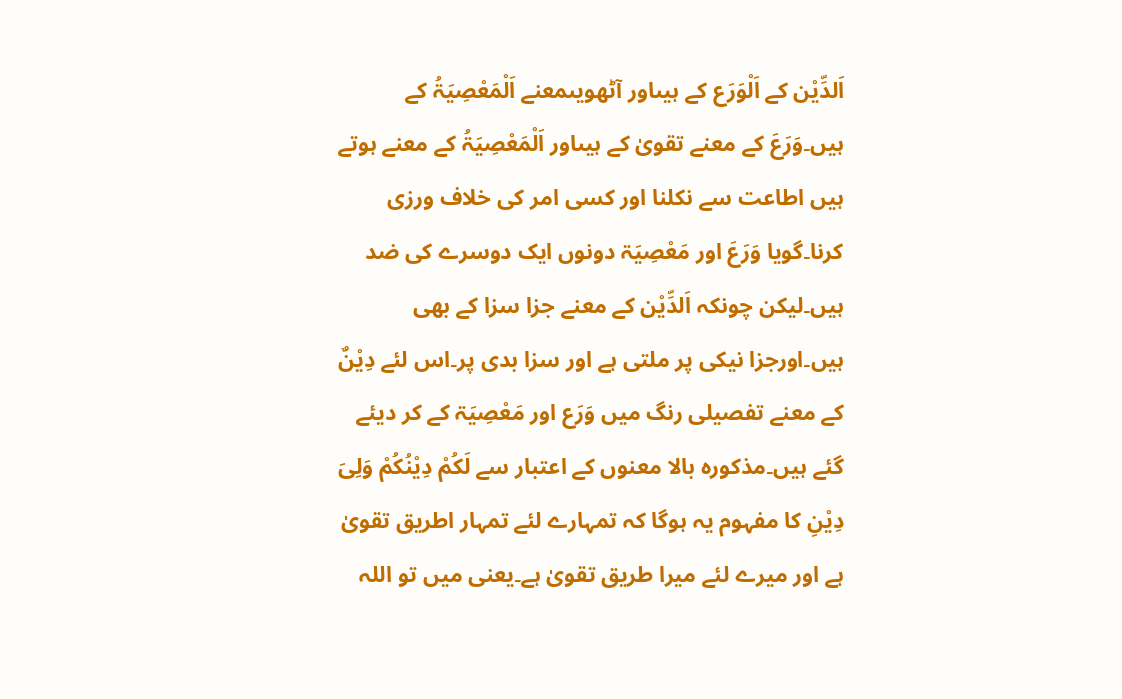اَلدِّیْن کے اَلْوَرَع کے ہیںاور آٹھویںمعنے اَلْمَعْصِیَۃُ کے ہیں۔وَرَعَ کے معنے تقویٰ کے ہیںاور اَلْمَعْصِیَۃُ کے معنے ہوتے ہیں اطاعت سے نکلنا اور کسی امر کی خلاف ورزی کرنا۔گویا وَرَعَ اور مَعْصِیَۃ دونوں ایک دوسرے کی ضد ہیں۔لیکن چونکہ اَلدِّیْن کے معنے جزا سزا کے بھی ہیں۔اورجزا نیکی پر ملتی ہے اور سزا بدی پر۔اس لئے دِیْنٌ کے معنے تفصیلی رنگ میں وَرَع اور مَعْصِیَۃ کے کر دیئے گئے ہیں۔مذکورہ بالا معنوں کے اعتبار سے لَکُمْ دِیْنُکُمْ وَلِیَ دِیْنِ کا مفہوم یہ ہوگا کہ تمہارے لئے تمہار اطریق تقویٰ ہے اور میرے لئے میرا طریق تقویٰ ہے۔یعنی میں تو اللہ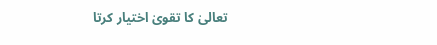تعالیٰ کا تقویٰ اختیار کرتا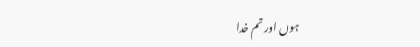ہوں اور تم خدا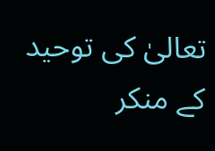تعالیٰ کی توحید کے منکر